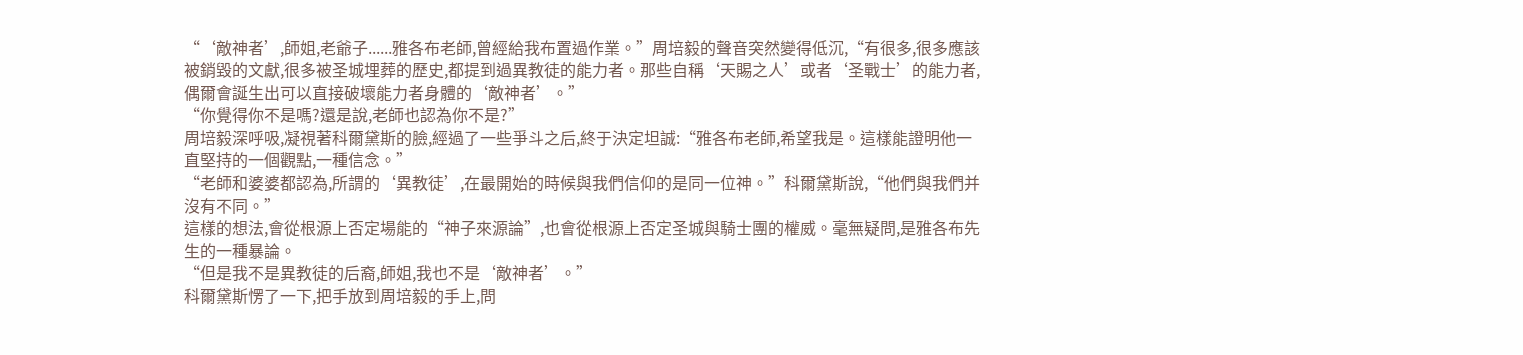“‘敵神者’,師姐,老爺子......雅各布老師,曾經給我布置過作業。”周培毅的聲音突然變得低沉,“有很多,很多應該被銷毀的文獻,很多被圣城埋葬的歷史,都提到過異教徒的能力者。那些自稱‘天賜之人’或者‘圣戰士’的能力者,偶爾會誕生出可以直接破壞能力者身體的‘敵神者’。”
“你覺得你不是嗎?還是說,老師也認為你不是?”
周培毅深呼吸,凝視著科爾黛斯的臉,經過了一些爭斗之后,終于決定坦誠:“雅各布老師,希望我是。這樣能證明他一直堅持的一個觀點,一種信念。”
“老師和婆婆都認為,所謂的‘異教徒’,在最開始的時候與我們信仰的是同一位神。”科爾黛斯說,“他們與我們并沒有不同。”
這樣的想法,會從根源上否定場能的“神子來源論”,也會從根源上否定圣城與騎士團的權威。毫無疑問,是雅各布先生的一種暴論。
“但是我不是異教徒的后裔,師姐,我也不是‘敵神者’。”
科爾黛斯愣了一下,把手放到周培毅的手上,問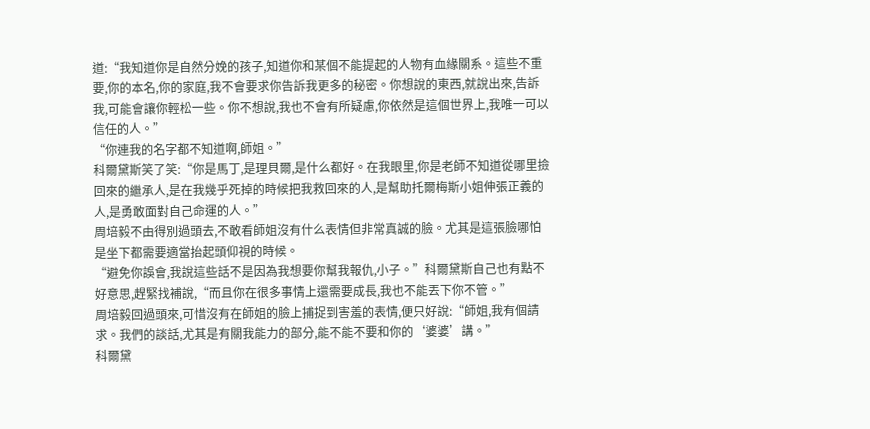道:“我知道你是自然分娩的孩子,知道你和某個不能提起的人物有血緣關系。這些不重要,你的本名,你的家庭,我不會要求你告訴我更多的秘密。你想說的東西,就說出來,告訴我,可能會讓你輕松一些。你不想說,我也不會有所疑慮,你依然是這個世界上,我唯一可以信任的人。”
“你連我的名字都不知道啊,師姐。”
科爾黛斯笑了笑:“你是馬丁,是理貝爾,是什么都好。在我眼里,你是老師不知道從哪里撿回來的繼承人,是在我幾乎死掉的時候把我救回來的人,是幫助托爾梅斯小姐伸張正義的人,是勇敢面對自己命運的人。”
周培毅不由得別過頭去,不敢看師姐沒有什么表情但非常真誠的臉。尤其是這張臉哪怕是坐下都需要適當抬起頭仰視的時候。
“避免你誤會,我說這些話不是因為我想要你幫我報仇,小子。”科爾黛斯自己也有點不好意思,趕緊找補說,“而且你在很多事情上還需要成長,我也不能丟下你不管。”
周培毅回過頭來,可惜沒有在師姐的臉上捕捉到害羞的表情,便只好說:“師姐,我有個請求。我們的談話,尤其是有關我能力的部分,能不能不要和你的‘婆婆’講。”
科爾黛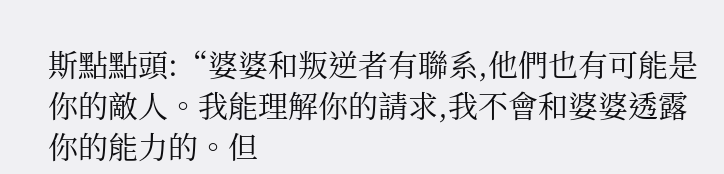斯點點頭:“婆婆和叛逆者有聯系,他們也有可能是你的敵人。我能理解你的請求,我不會和婆婆透露你的能力的。但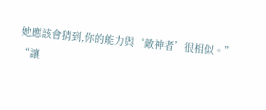她應該會猜到,你的能力與‘敵神者’很相似。”
“讓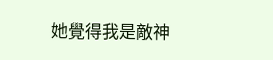她覺得我是敵神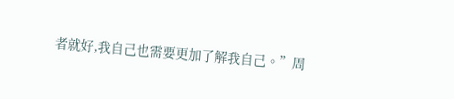者就好,我自己也需要更加了解我自己。”周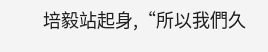培毅站起身,“所以我們久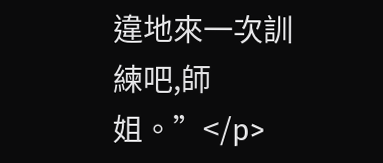違地來一次訓練吧,師姐。”</p>